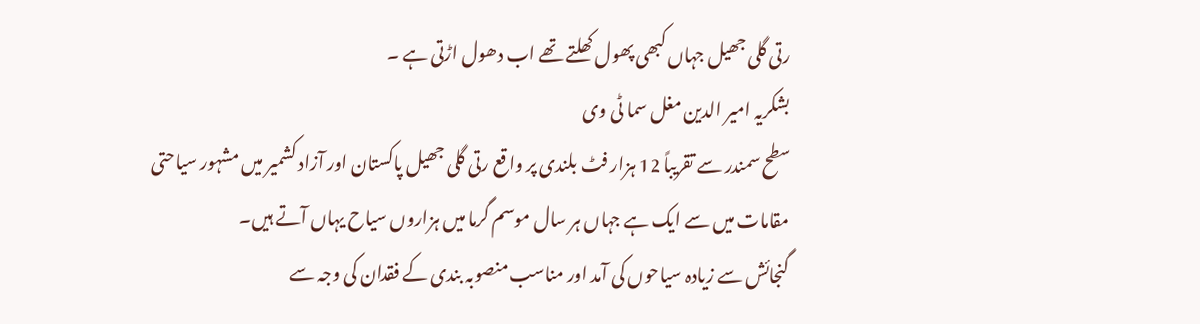رتی گلی جھیل جہاں کبھی پھول کھلتے تھے اب دھول اڑتی ہے ۔
بشکریہ امیر الدین مغل سما ٹی وی
سطح سمندر سے تقریباً 12 ہزار فٹ بلندی پر واقع رتی گلی جھیل پاکستان اور آزاد کشمیر میں مشہور سیاحتی مقامات میں سے ایک ہے جہاں ہر سال موسم گرما میں ہزاروں سیاح یہاں آتے ہیں۔
گنجائش سے زیادہ سیاحوں کی آمد اور مناسب منصوبہ بندی کے فقدان کی وجہ سے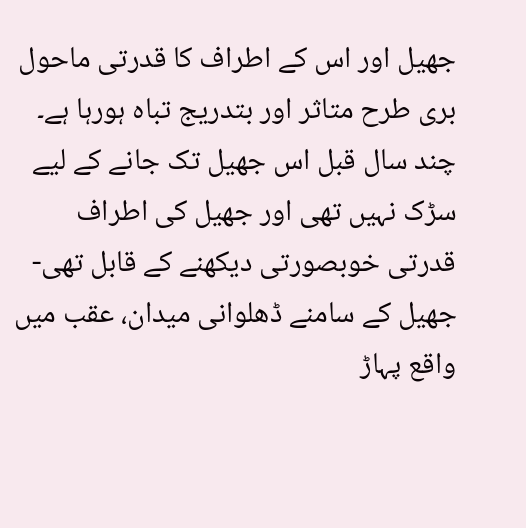جھیل اور اس کے اطراف کا قدرتی ماحول بری طرح متاثر اور بتدریج تباہ ہورہا ہے۔
چند سال قبل اس جھیل تک جانے کے لیے سڑک نہیں تھی اور جھیل کی اطراف قدرتی خوبصورتی دیکھنے کے قابل تھی- جھیل کے سامنے ڈھلوانی میدان، عقب میں واقع پہاڑ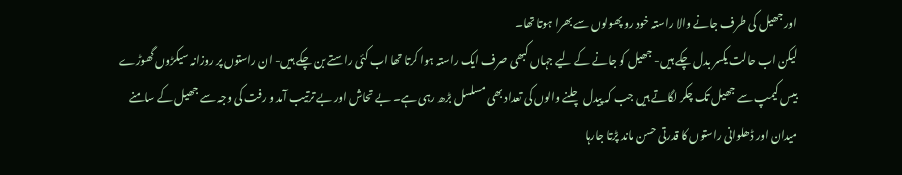اور جھیل کی طرف جانے والا راستہ خود رو پھولوں سے بھرا ہوتا تھا۔
لیکن اب حالت یکسر بدل چکے ہیں- جھیل کو جانے کے لیے جہاں کبھی صرف ایک راستہ ہوا کرتا تھا اب کئی راستے بن چکے ہیں- ان راستوں پر روزانہ سیکڑوں گھوڑے بیس کیمپ سے جھیل تک چکر لگاتے ہیں جب کہ پیدل چلنے والوں کی تعداد بھی مسلسل بڑھ رہی ہے۔ بے تحاش اور بے ترتیب آمد و رفت کی وجہ سے جھیل کے سامنے میدان اور ڈھلوانی راستوں کا قدرتی حسن ماند پڑتا جارہا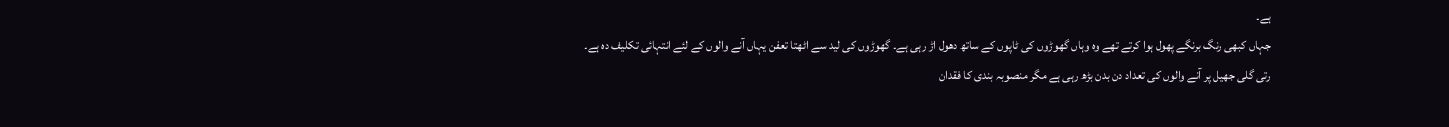ہے۔
جہاں کبھی رنگ برنگے پھول ہوا کرتے تھے وہ وہاں گھوڑوں کی ٹاپوں کے ساتھ دھول اڑ رہی ہے۔ گھوڑوں کی لید سے اٹھتا تعفن یہاں آنے والوں کے لئے انتہائی تکلیف دہ ہے۔
رتی گلی جھیل پر آنے والوں کی تعداد دن بدن بڑھ رہی ہے مگر منصوبہ بندی کا فقدان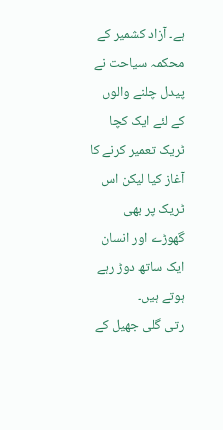ہے۔ آزاد کشمیر کے محکمہ سیاحت نے پیدل چلنے والوں کے لئے ایک کچا ٹریک تعمیر کرنے کا آغاز کیا لیکن اس ٹریک پر بھی گھوڑے اور انسان ایک ساتھ دوڑ رہے ہوتے ہیں۔
رتی گلی جھیل کے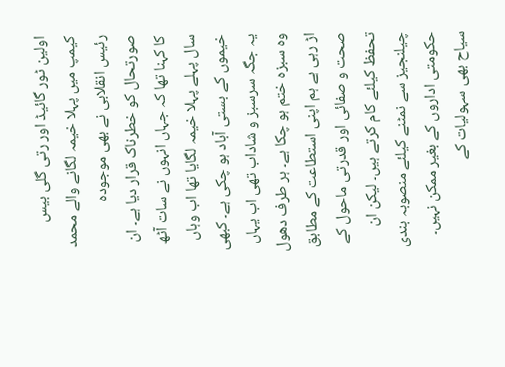اولین ٹور گائیڈ اور رتی گلی بیس کیمپ میں پہلا خیمہ لگانے والے محمد رئیس انقلابی نے بھی موجودہ صورتحال کو خطرناک قرار دیا ہے۔ ان کا کہنا تھا کہ جہاں انہوں نے سات آٹھ سال پہلے پہلا خیمہ لگایا تھا اب وہاں خیموں کے بستی آباد ہو چکی ہے۔ کبھی یہ جگہ سرسبز و شاداب تھی اب یہاں وہ سبزہ ختم ہو چکا ہے۔ ہر طرف دھول اڑ رہی ہے ہم اپنی استطاعت کے مطابق صحت و صفائی اور قدرتی ماحول کے تحفظ کیلئے کام کرتے ہیں۔ لیکن ان چیلنجیز سے نمٹنے کیلئے منصوبہ بندی حکومتی اداروں کے بغیر ممکن نہیں۔
سیاح بھی سہولیات کے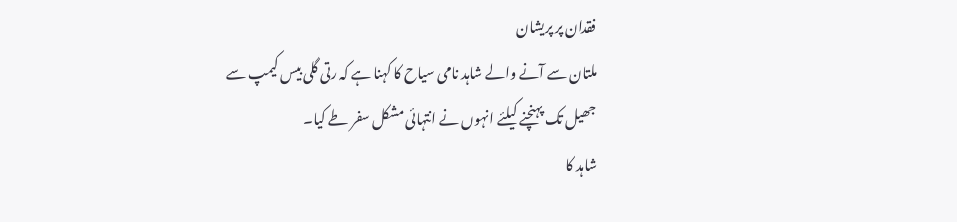فقدان پر پریشان
ملتان سے آنے والے شاہد نامی سیاح کا کہنا ہے کہ رتی گلی بیس کیمپ سے جھیل تک پہنچنے کیلئے انہوں نے انتہائی مشکل سفر طے کیا۔
شاہد کا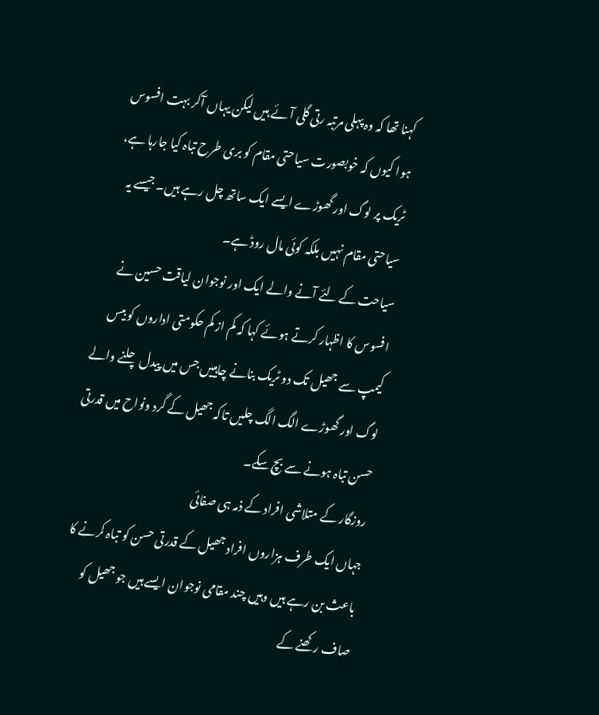کہنا تھا کہ وہ پہلی مرتبہ رتی گلی آئے ہیں لیکن یہاں آکر بہت افسوس ہوا کیوں کہ خوبصورت سیاحتی مقام کو بری طرح تباہ کیا جارہا ہے، ٹریک پر لوگ اور گھوڑے ایسے ایک ساتھ چل رہے ہیں۔ جیسے یہ سیاحتی مقام نہیں بلکہ کوئی مال روڈ ہے۔
سیاحت کے لئے آنے والے ایک اور نوجوان لیاقت حسین نے افسوس کا اظہار کرتے ہوئے کہا کہ کم از کم حکومتی اداروں کو بیس کیمپ سے جھیل تک دو ٹریک بنانے چاہییں جس میں پیدل چلنے والے لوگ اور گھوڑے الگ الگ چلیں تاکہ جھیل کے گرد ونواح میں قدرتی حسن تباہ ہونے سے بچ سکے۔
روزگار کے متلاشی افراد کے ذمہ ہی صفائی
جہاں ایک طرف ہزاروں افراد جھیل کے قدرتی حسن کو تباہ کرنے کا باعث بن رہے ہیں وہیں چند مقامی نوجوان ایسے ہیں جو جھیل کو صاف رکھنے کے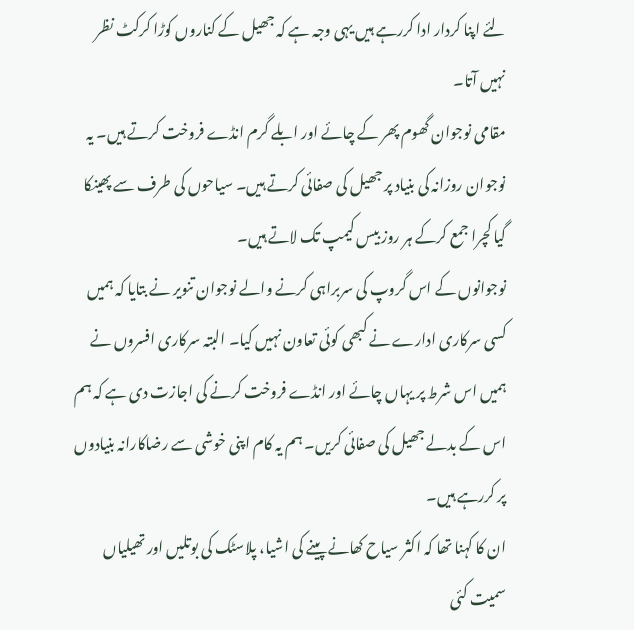لئے اپنا کردار ادا کررہے ہیں یہی وجہ ہے کہ جھیل کے کناروں کوڑا کرکٹ نظر نہیں آتا۔
مقامی نوجوان گھوم پھر کے چائے اور ابلے گرم انڈے فروخت کرتے ہیں۔ یہ نوجوان روزانہ کی بنیاد پر جھیل کی صفائی کرتے ہیں۔ سیاحوں کی طرف سے پھینکا گیا کچرا جمع کرکے ہر روز بیس کیمپ تک لاتے ہیں۔
نوجوانوں کے اس گروپ کی سربراہی کرنے والے نوجوان تنویر نے بتایا کہ ہمیں کسی سرکاری ادارے نے کبھی کوئی تعاون نہیں کیا۔ البتہ سرکاری افسروں نے ہمیں اس شرط پر یہاں چائے اور انڈے فروخت کرنے کی اجازت دی ہے کہ ہم اس کے بدلے جھیل کی صفائی کریں۔ ہم یہ کام اپنی خوشی سے رضاکارانہ بنیادوں پر کررہے ہیں۔
ان کا کہنا تھا کہ اکثر سیاح کھانے پینے کی اشیا، پلاسٹک کی بوتلیں اور تھیلیاں سمیت کئی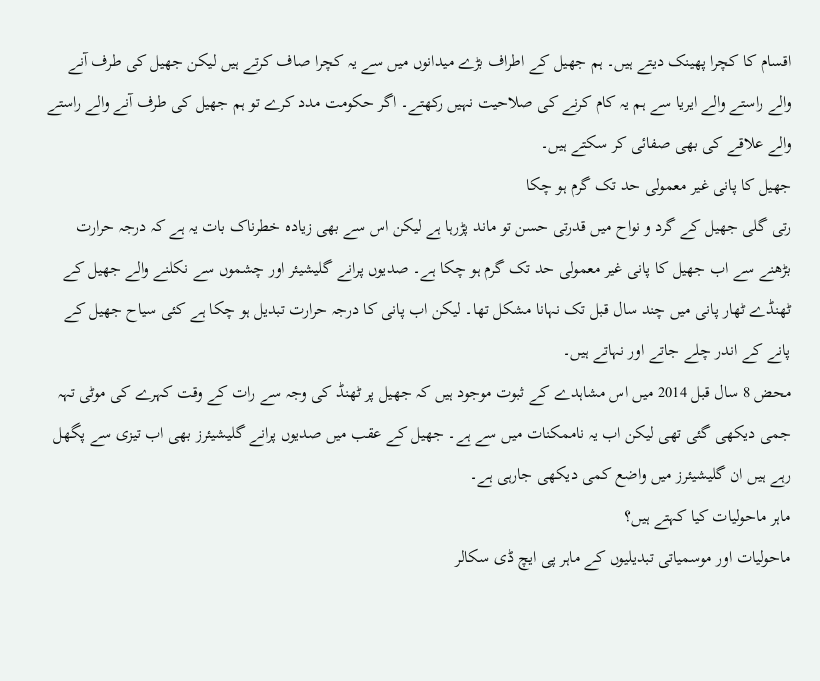اقسام کا کچرا پھینک دیتے ہیں۔ ہم جھیل کے اطراف بڑے میدانوں میں سے یہ کچرا صاف کرتے ہیں لیکن جھیل کی طرف آنے والے راستے والے ایریا سے ہم یہ کام کرنے کی صلاحیت نہیں رکھتے۔ اگر حکومت مدد کرے تو ہم جھیل کی طرف آنے والے راستے والے علاقے کی بھی صفائی کر سکتے ہیں۔
جھیل کا پانی غیر معمولی حد تک گرم ہو چکا
رتی گلی جھیل کے گرد و نواح میں قدرتی حسن تو ماند پڑرہا ہے لیکن اس سے بھی زیادہ خطرناک بات یہ ہے کہ درجہ حرارت بڑھنے سے اب جھیل کا پانی غیر معمولی حد تک گرم ہو چکا ہے۔ صدیوں پرانے گلیشیئر اور چشموں سے نکلنے والے جھیل کے ٹھنڈے ٹھار پانی میں چند سال قبل تک نہانا مشکل تھا۔ لیکن اب پانی کا درجہ حرارت تبدیل ہو چکا ہے کئی سیاح جھیل کے پانے کے اندر چلے جاتے اور نہاتے ہیں۔
محض 8 سال قبل 2014 میں اس مشاہدے کے ثبوت موجود ہیں کہ جھیل پر ٹھنڈ کی وجہ سے رات کے وقت کہرے کی موٹی تہہ جمی دیکھی گئی تھی لیکن اب یہ ناممکنات میں سے ہے۔ جھیل کے عقب میں صدیوں پرانے گلیشیئرز بھی اب تیزی سے پگھل رہے ہیں ان گلیشیئرز میں واضع کمی دیکھی جارہی ہے۔
ماہر ماحولیات کیا کہتے ہیں؟
ماحولیات اور موسمیاتی تبدیلیوں کے ماہر پی ایچ ڈی سکالر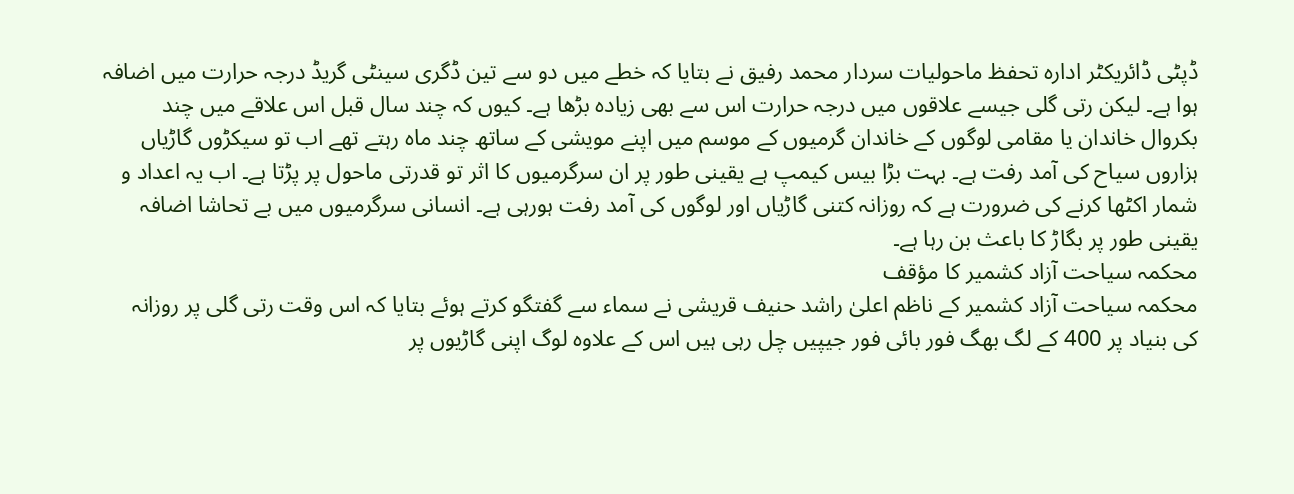ڈپٹی ڈائریکٹر ادارہ تحفظ ماحولیات سردار محمد رفیق نے بتایا کہ خطے میں دو سے تین ڈگری سینٹی گریڈ درجہ حرارت میں اضافہ ہوا ہے۔ لیکن رتی گلی جیسے علاقوں میں درجہ حرارت اس سے بھی زیادہ بڑھا ہے۔ کیوں کہ چند سال قبل اس علاقے میں چند بکروال خاندان یا مقامی لوگوں کے خاندان گرمیوں کے موسم میں اپنے مویشی کے ساتھ چند ماہ رہتے تھے اب تو سیکڑوں گاڑیاں ہزاروں سیاح کی آمد رفت ہے۔ بہت بڑا بیس کیمپ ہے یقینی طور پر ان سرگرمیوں کا اثر تو قدرتی ماحول پر پڑتا ہے۔ اب یہ اعداد و شمار اکٹھا کرنے کی ضرورت ہے کہ روزانہ کتنی گاڑیاں اور لوگوں کی آمد رفت ہورہی ہے۔ انسانی سرگرمیوں میں بے تحاشا اضافہ یقینی طور پر بگاڑ کا باعث بن رہا ہے۔
محکمہ سیاحت آزاد کشمیر کا مؤقف
محکمہ سیاحت آزاد کشمیر کے ناظم اعلیٰ راشد حنیف قریشی نے سماء سے گفتگو کرتے ہوئے بتایا کہ اس وقت رتی گلی پر روزانہ کی بنیاد پر 400 کے لگ بھگ فور بائی فور جیپیں چل رہی ہیں اس کے علاوہ لوگ اپنی گاڑیوں پر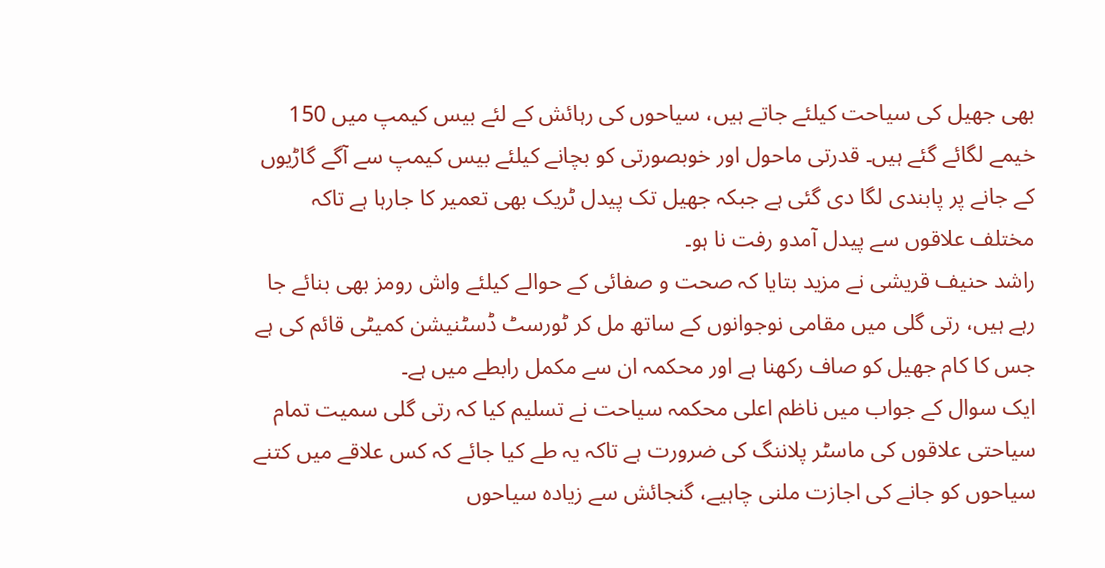بھی جھیل کی سیاحت کیلئے جاتے ہیں، سیاحوں کی رہائش کے لئے بیس کیمپ میں 150 خیمے لگائے گئے ہیں۔ قدرتی ماحول اور خوبصورتی کو بچانے کیلئے بیس کیمپ سے آگے گاڑیوں کے جانے پر پابندی لگا دی گئی ہے جبکہ جھیل تک پیدل ٹریک بھی تعمیر کا جارہا ہے تاکہ مختلف علاقوں سے پیدل آمدو رفت نا ہو۔
راشد حنیف قریشی نے مزید بتایا کہ صحت و صفائی کے حوالے کیلئے واش رومز بھی بنائے جا رہے ہیں، رتی گلی میں مقامی نوجوانوں کے ساتھ مل کر ٹورسٹ ڈسٹنیشن کمیٹی قائم کی ہے جس کا کام جھیل کو صاف رکھنا ہے اور محکمہ ان سے مکمل رابطے میں ہے۔
ایک سوال کے جواب میں ناظم اعلی محکمہ سیاحت نے تسلیم کیا کہ رتی گلی سمیت تمام سیاحتی علاقوں کی ماسٹر پلاننگ کی ضرورت ہے تاکہ یہ طے کیا جائے کہ کس علاقے میں کتنے سیاحوں کو جانے کی اجازت ملنی چاہیے، گنجائش سے زیادہ سیاحوں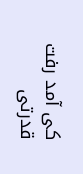کی آمد رفت قدرتی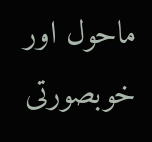ماحول اور خوبصورتی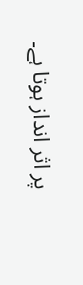پر اثر انداز ہوتا ہے۔